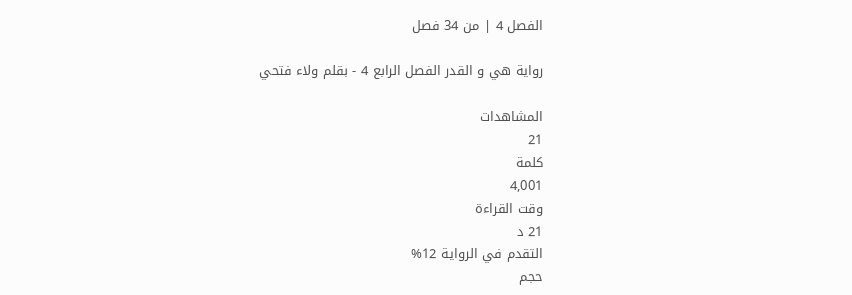الفصل 4 | من 34 فصل

رواية هي و القدر الفصل الرابع 4 - بقلم ولاء فتحي

المشاهدات
21
كلمة
4,001
وقت القراءة
21 د
التقدم في الرواية 12%
حجم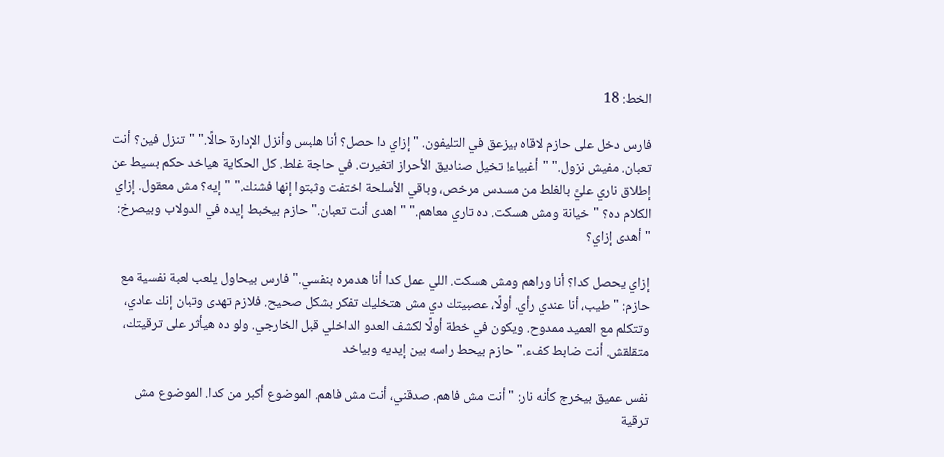الخط: 18

فارس دخل على حازم لاقاه بيزعق في التليفون. "إزاي دا حصل؟ أنا هلبس وأنزل الإدارة حالًا." "تنزل فين؟ أنت تعبان. مفيش نزول." "أغبياء! تخيل صناديق الأحراز اتغيرت. في حاجة غلط. كل الحكاية هياخد حكم بسيط عن إطلاق ناري عليَّ بالغلط من مسدس مرخص، وباقي الأسلحة اختفت وثبتوا إنها فشنك." "إيه؟ مش معقول. إزاي الكلام ده؟ "خيانة ومش هسكت. ده تاري معاهم." "اهدى أنت تعبان." حازم بيخبط إيده في الدولاب وبيصرخ: "أهدى إزاي؟

إزاي يحصل كدا؟ أنا وراهم ومش هسكت. اللي عمل كدا أنا هدمره بنفسي." فارس بيحاول يلعب لعبة نفسية مع حازم: "طيب، أنا عندي رأي. أولًا، عصبيتك دي مش هتخليك تفكر بشكل صحيح. فلازم تهدى وتبان إنك عادي، وتتكلم مع العميد ممدوح. ويكون في خطة أولًا لكشف العدو الداخلي قبل الخارجي. ولو ده هيأثر على ترقيتك، متقلقش. أنت ضابط كفء." حازم بيحط راسه بين إيديه وبياخد

نفس عميق بيخرج كأنه نار: "أنت مش فاهم. صدقني، أنت مش فاهم. الموضوع أكبر من كدا. الموضوع مش ترقية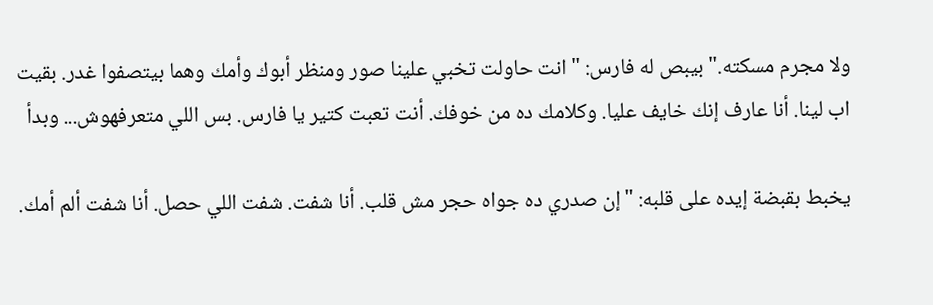ولا مجرم مسكته." بيبص له فارس: "انت حاولت تخبي علينا صور ومنظر أبوك وأمك وهما بيتصفوا غدر. بقيت اب لينا. أنا عارف إنك خايف عليا. وكلامك ده من خوفك. أنت تعبت كتير يا فارس. بس اللي متعرفهوش... وبدأ

يخبط بقبضة إيده على قلبه: "إن صدري ده جواه حجر مش قلب. أنا شفت. شفت اللي حصل. أنا شفت ألم أمك.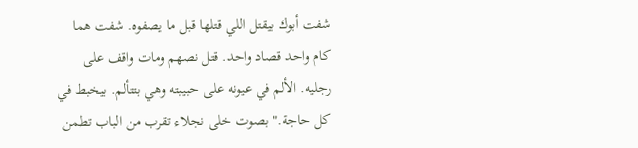شفت أبوك بيقتل اللي قتلها قبل ما يصفوه. شفت هما كام واحد قصاد واحد. قتل نصهم ومات واقف على رجليه. الألم في عيونه على حبيبته وهي بتتألم. بيخبط في كل حاجة." بصوت خلى نجلاء تقرب من الباب تطمن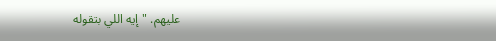عليهم. "إيه اللي بتقوله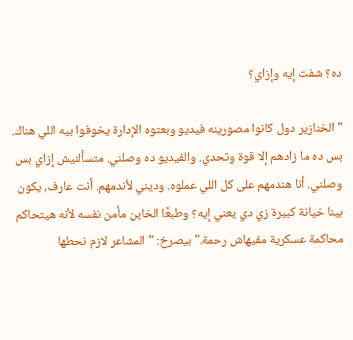ده؟ شفت إيه وإزاي؟

"الخنازير دول كانوا مصورينه فيديو وبعتوه الإدارة يخوفوا بيه اللي هناك. بس ده ما زادهم إلا قوة وتحدي. والفيديو ده وصلني. متسألنيش إزاي بس وصلني. أنا هندمهم على كل اللي عملوه. وديني لأندمهم. أنت عارف، يكون بينا خيانة كبيرة زي دي يعني إيه؟ وطبعًا الخاين مأمن نفسه لأنه هيتحاكم محاكمة عسكرية مفيهاش رحمة." بيصرخ: "المشاعر لازم نحطها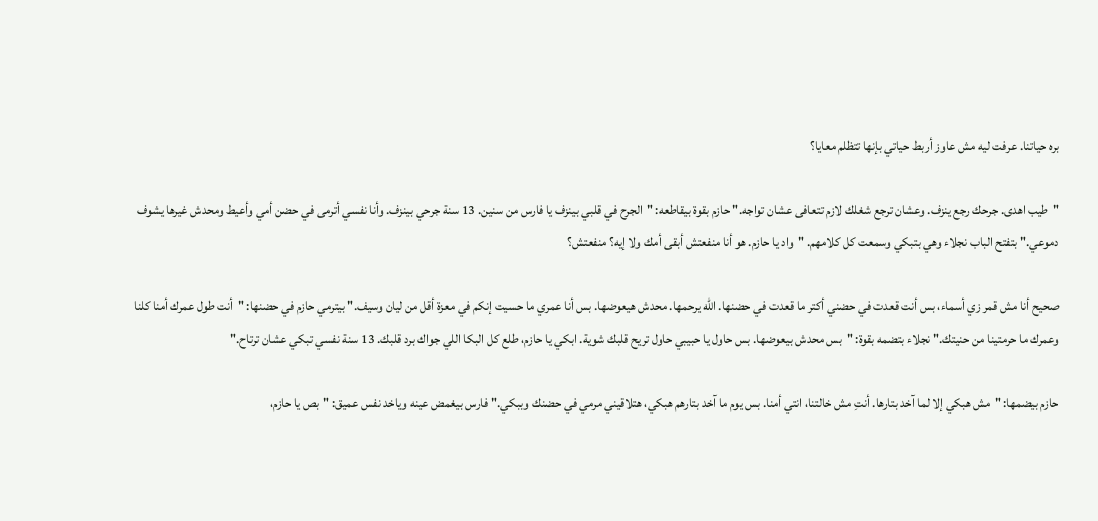بره حياتنا. عرفت ليه مش عاوز أربط حياتي بإنها تتظلم معايا؟

"طيب اهدى. جرحك رجع ينزف. وعشان ترجع شغلك لازم تتعافى عشان تواجه." حازم بقوة بيقاطعه: "الجرح في قلبي بينزف يا فارس من سنين. 13 سنة جرحي بينزف. وأنا نفسي أترمى في حضن أمي وأعيط ومحدش غيرها يشوف دموعي." بتفتح الباب نجلاء وهي بتبكي وسمعت كل كلامهم. "واد يا حازم. هو أنا منفعتش أبقى أمك ولا إيه؟ منفعتش؟

صحيح أنا مش قمر زي أسماء، بس أنت قعدت في حضني أكتر ما قعدت في حضنها. الله يرحمها. محدش هيعوضها. بس أنا عمري ما حسيت إنكم في معزة أقل من ليان وسيف." بيترمي حازم في حضنها: "أنت طول عمرك أمنا كلنا وعمرك ما حرمتينا من حنيتك." نجلاء بتضمه بقوة: "بس محدش بيعوضها. بس حاول يا حبيبي حاول تريح قلبك شوية. ابكي يا حازم، طلع كل البكا اللي جواك برد قلبك. 13 سنة نفسي تبكي عشان ترتاح."

حازم بيضمها: "مش هبكي إلا لما آخد بتارها. أنتِ مش خالتنا، انتي أمنا. بس يوم ما آخد بتارهم هبكي، هتلاقيني مرمي في حضنك وببكي." فارس بيغمض عينه وياخد نفس عميق: "بص يا حازم،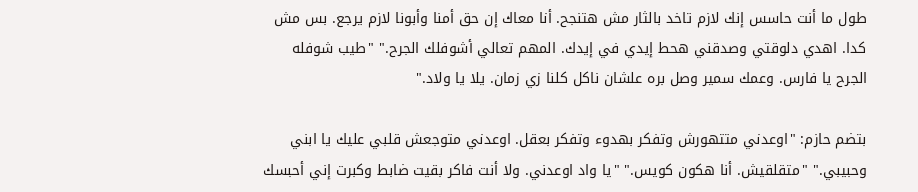طول ما أنت حاسس إنك لازم تاخد بالثار مش هتنجح. أنا معاك إن حق أمنا وأبونا لازم يرجع. بس مش كدا. اهدي دلوقتي وصدقني هحط إيدي في إيدك. المهم تعالي أشوفلك الجرح." "طيب شوفله الجرح يا فارس. وعمك سمير وصل بره علشان ناكل كلنا زي زمان. يلا يا ولاد."

بتضم حازم: "اوعدني متتهورش وتفكر بهدوء وتفكر بعقل. اوعدني متوجعش قلبي عليك يا ابني وحبيبي." "متقلقيش. أنا هكون كويس." "يا واد اوعدني. ولا أنت فاكر بقيت ضابط وكبرت إني أحبسك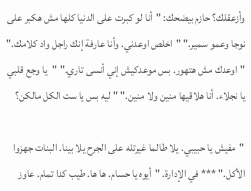وأزعقلك؟ حازم بيضحك: "أنا لو كبرت على الدنيا كلها مش هكبر على نوجا وعمو سمير." "اخلص اوعدني. وأنا عارفة إنك راجل واد كلامك." "اوعدك مش هتهور. بس موعدكيش إني أنسى تاري." "يا وجع قلبي يا نجلاء. أنا هلاقيها منين ولا منين." "ليه بس يا ست الكل مالكن؟

"مفيش يا حبيبي. يلا طالما غيرتله على الجرح يلا بينا. البنات جهزوا الأكل." *** في الإدارة. "أيوه يا حسام. ها ها. طيب كدا تمام. عاوز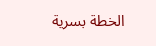الخطة بسرية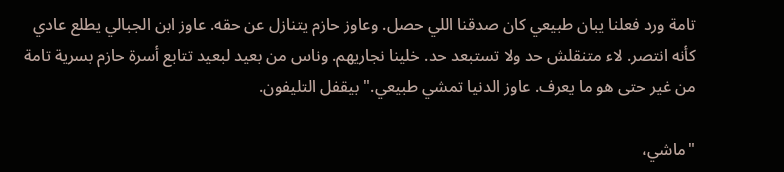تامة ورد فعلنا يبان طبيعي كان صدقنا اللي حصل. وعاوز حازم يتنازل عن حقه. عاوز ابن الجبالي يطلع عادي كأنه انتصر. لاء متنقلش حد ولا تستبعد حد. خلينا نجاريهم. وناس من بعيد لبعيد تتابع أسرة حازم بسرية تامة من غير حتى هو ما يعرف. عاوز الدنيا تمشي طبيعي." بيقفل التليفون.

"ماشي،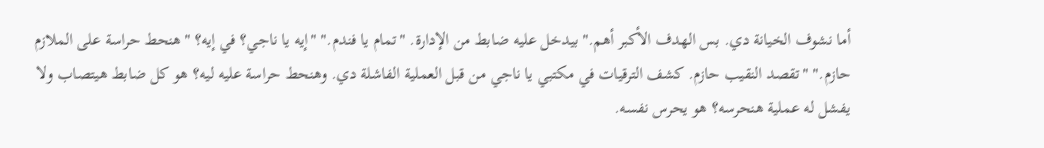أما نشوف الخيانة دي. بس الهدف الأكبر أهم." بيدخل عليه ضابط من الإدارة. "تمام يا فندم." "إيه يا ناجي؟ في إيه؟ "هنحط حراسة على الملازم حازم." "تقصد النقيب حازم. كشف الترقيات في مكتبي يا ناجي من قبل العملية الفاشلة دي. وهنحط حراسة عليه ليه؟ هو كل ضابط هيتصاب ولا يفشل له عملية هنحرسه؟ هو يحرس نفسه.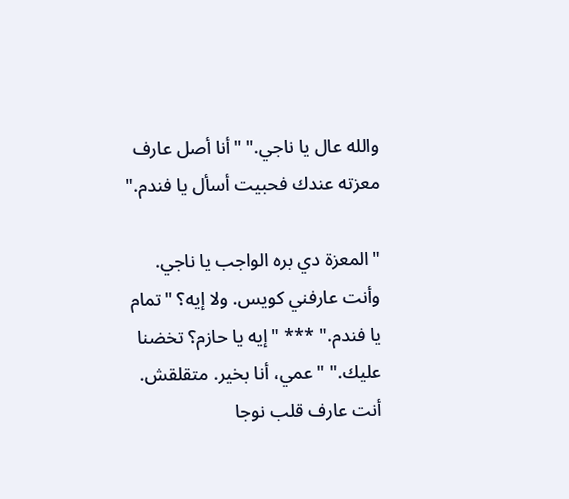والله عال يا ناجي." "أنا أصل عارف معزته عندك فحبيت أسأل يا فندم."

"المعزة دي بره الواجب يا ناجي. وأنت عارفني كويس. ولا إيه؟ "تمام يا فندم." *** "إيه يا حازم؟ تخضنا عليك." "عمي، أنا بخير. متقلقش. أنت عارف قلب نوجا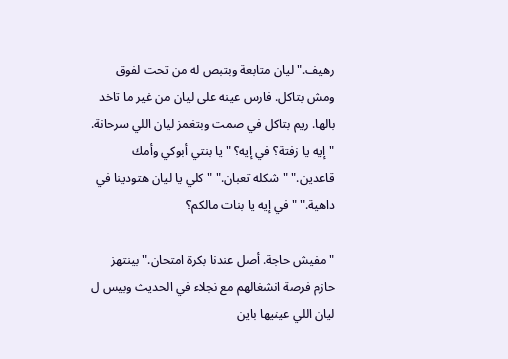رهيف." ليان متابعة وبتبص له من تحت لفوق ومش بتاكل. فارس عينه على ليان من غير ما تاخد بالها. ريم بتاكل في صمت وبتغمز ليان اللي سرحانة. "إيه يا زفتة؟ في إيه؟ "يا بنتي أبوكي وأمك قاعدين." "شكله تعبان." "كلي يا ليان هتودينا في داهية." "في إيه يا بنات مالكم؟

"مفيش حاجة. أصل عندنا بكرة امتحان." بينتهز حازم فرصة انشغالهم مع نجلاء في الحديث وبيس ل ليان اللي عينيها باين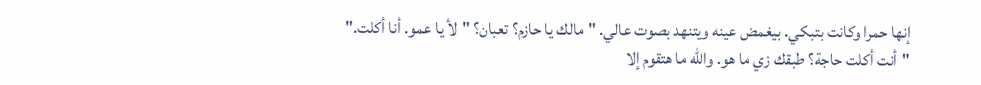إنها حمرا وكانت بتبكي. بيغمض عينه ويتنهد بصوت عالي. "مالك يا حازم؟ تعبان؟ "لأ يا عمو. أنا أكلت." "أنت أكلت حاجة؟ طبقك زي ما هو. والله ما هتقوم إلا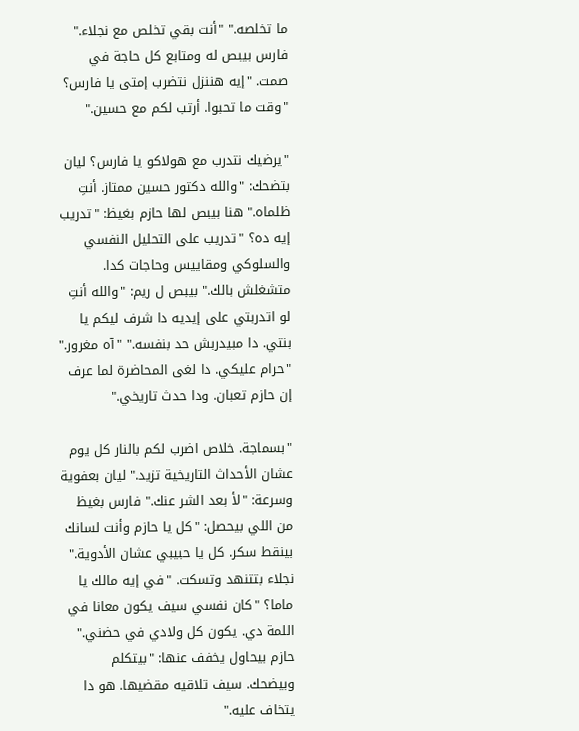ما تخلصه." "أنت بقي تخلص مع نجلاء." فارس بيبص له ومتابع كل حاجة في صمت. "إيه هننزل نتضرب إمتى يا فارس؟ "وقت ما تحبوا. أرتب لكم مع حسين."

"يرضيك نتدرب مع هولاكو يا فارس؟ ليان بتضحك: "والله دكتور حسين ممتاز. أنتِ ظلماه." هنا بيبص لها حازم بغيظ: "تدريب إيه ده؟ "تدريب على التحليل النفسي والسلوكي ومقاييس وحاجات كدا. متشغلش بالك." بيبص ل ريم: "والله أنتِ لو اتدربتي على إيديه دا شرف ليكم يا بنتي. دا مبيدربش حد بنفسه." "آه مغرور." "حرام عليكي. دا لغى المحاضرة لما عرف إن حازم تعبان. ودا حدث تاريخي."

"بسماجة. خلاص اضرب لكم بالنار كل يوم عشان الأحداث التاريخية تزيد." ليان بعفوية وسرعة: "لأ بعد الشر عنك." فارس بغيظ من اللي بيحصل: "كل يا حازم وأنت لسانك بينقط سكر. كل يا حبيبي عشان الأدوية." نجلاء بتتنهد وتسكت. "في إيه مالك يا ماما؟ "كان نفسي سيف يكون معانا في اللمة دي. يكون كل ولادي في حضني." حازم بيحاول يخفف عنها: "بيتكلم وبيضحك. سيف تلاقيه مقضيها. هو دا يتخاف عليه."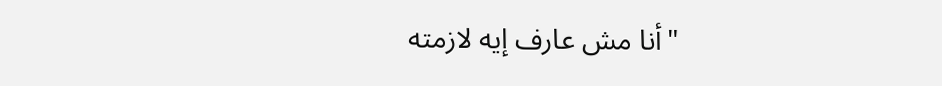"أنا مش عارف إيه لازمته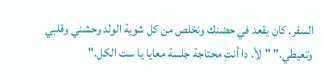السفر. كان يقعد في حضنك ونخلص من كل شوية الولد وحشني وقلبي وتعيطي." "لأ. دا أنتِ محتاجة جلسة معايا يا ست الكل."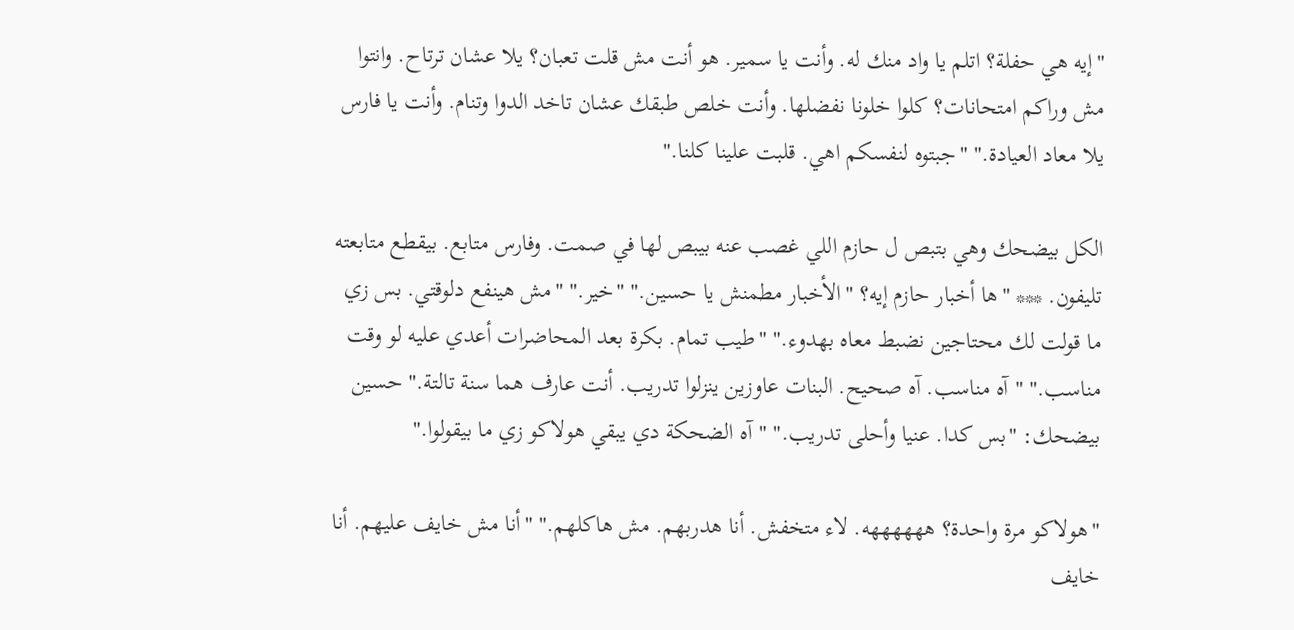"إيه هي حفلة؟ اتلم يا واد منك له. وأنت يا سمير. هو أنت مش قلت تعبان؟ يلا عشان ترتاح. وانتوا مش وراكم امتحانات؟ كلوا خلونا نفضلها. وأنت خلص طبقك عشان تاخد الدوا وتنام. وأنت يا فارس يلا معاد العيادة." "جبتوه لنفسكم اهي. قلبت علينا كلنا."

الكل بيضحك وهي بتبص ل حازم اللي غصب عنه بيبص لها في صمت. وفارس متابع. بيقطع متابعته تليفون. *** "ها أخبار حازم إيه؟ "الأخبار مطمنش يا حسين." "خير." "مش هينفع دلوقتي. بس زي ما قولت لك محتاجين نضبط معاه بهدوء." "طيب تمام. بكرة بعد المحاضرات أعدي عليه لو وقت مناسب." "آه مناسب. آه صحيح. البنات عاوزين ينزلوا تدريب. أنت عارف هما سنة تالتة." حسين بيضحك: "بس كدا. عنيا وأحلى تدريب." "آه الضحكة دي يبقي هولاكو زي ما بيقولوا."

"هولاكو مرة واحدة؟ ههههههه. لاء متخفش. أنا هدربهم. مش هاكلهم." "أنا مش خايف عليهم. أنا خايف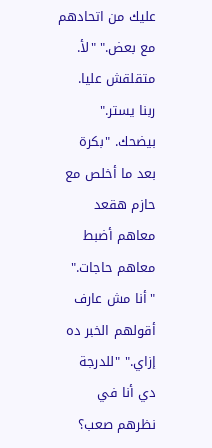عليك من اتحادهم مع بعض." "لأ. متقلقش عليا. ربنا يستر." بيضحك. "بكرة بعد ما أخلص مع حازم هقعد معاهم أضبط معاهم حاجات." "أنا مش عارف أقولهم الخبر ده إزاي." "للدرجة دي أنا في نظرهم صعب؟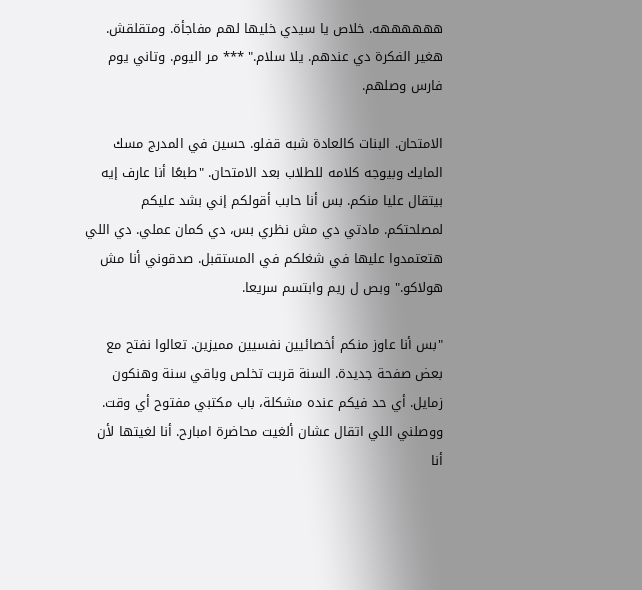ههههههه. خلاص يا سيدي خليها لهم مفاجأة. ومتقلقش. هغير الفكرة دي عندهم. يلا سلام." *** مر اليوم. وتاني يوم فارس وصلهم.

الامتحان. البنات كالعادة شبه قفلو. حسين في المدرج مسك المايك وبيوجه كلامه للطلاب بعد الامتحان. "طبعًا أنا عارف إيه بيتقال عليا منكم. بس أنا حابب أقولكم إني بشد عليكم لمصلحتكم. مادتي دي مش نظري بس، دي كمان عملي. دي اللي هتعتمدوا عليها في شغلكم في المستقبل. صدقوني أنا مش هولاكو." وبص ل ريم وابتسم سريعا.

"بس أنا عاوز منكم أخصائيين نفسيين مميزين. تعالوا نفتح مع بعض صفحة جديدة. السنة قربت تخلص وباقي سنة وهنكون زمايل. أي حد فيكم عنده مشكلة، باب مكتبي مفتوح أي وقت. ووصلني اللي اتقال عشان ألغيت محاضرة امبارح. أنا لغيتها لأن أنا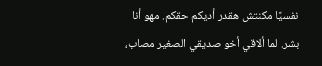نفسيًا مكنتش هقدر أديكم حقكم. مهو أنا بشر. لما ألاقي أخو صديقي الصغير مصاب،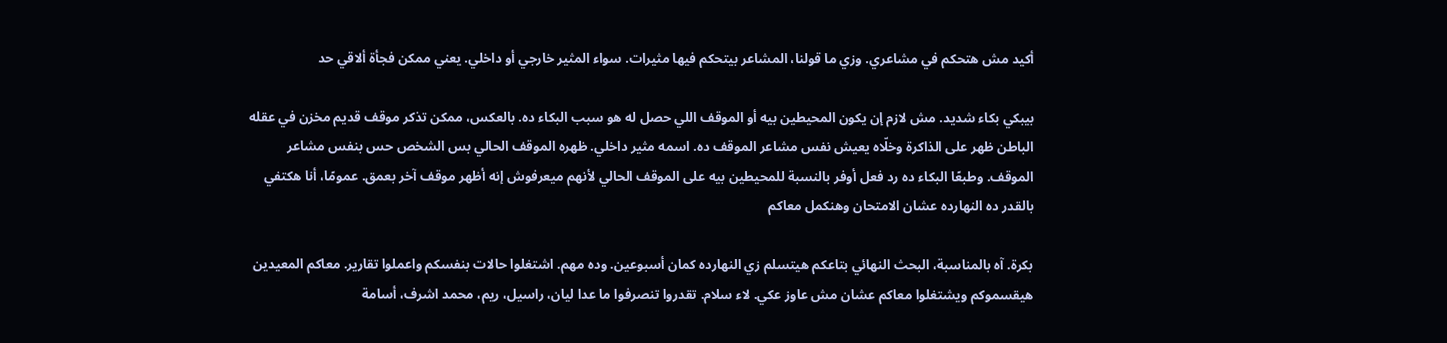أكيد مش هتحكم في مشاعري. وزي ما قولنا، المشاعر بيتحكم فيها مثيرات. سواء المثير خارجي أو داخلي. يعني ممكن فجأة ألاقي حد

بيبكي بكاء شديد. مش لازم إن يكون المحيطين بيه أو الموقف اللي حصل له هو سبب البكاء ده. بالعكس، ممكن تذكر موقف قديم مخزن في عقله الباطن ظهر على الذاكرة وخلّاه يعيش نفس مشاعر الموقف ده. اسمه مثير داخلي. ظهره الموقف الحالي بس الشخص حس بنفس مشاعر الموقف. وطبعًا البكاء ده رد فعل أوفر بالنسبة للمحيطين بيه على الموقف الحالي لأنهم ميعرفوش إنه أظهر موقف آخر بعمق. عمومًا، أنا هكتفي بالقدر ده النهارده عشان الامتحان وهنكمل معاكم

بكرة. آه بالمناسبة، البحث النهائي بتاعكم هيتسلم زي النهارده كمان أسبوعين. وده مهم. اشتغلوا حالات بنفسكم واعملوا تقارير. معاكم المعيدين هيقسموكم ويشتغلوا معاكم عشان مش عاوز عكي. لاء سلام. تقدروا تنصرفوا ما عدا ليان، راسيل، ريم، محمد اشرف، أسامة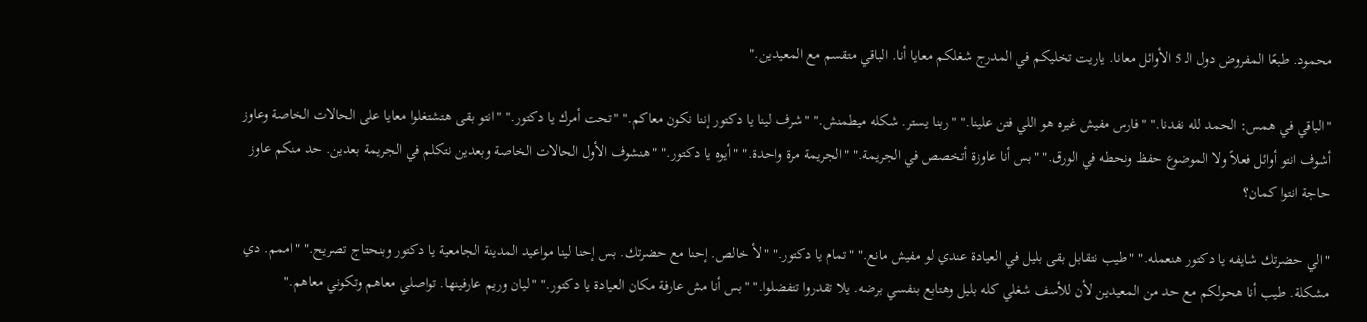محمود. طبعًا المفروض دول الـ 5 الأوائل معانا. ياريت تخليكم في المدرج شغلكم معايا أنا. الباقي متقسم مع المعيدين."

"الباقي في همس: الحمد لله نفدنا." "فارس مفيش غيره هو اللي فتن علينا." "ربنا يستر. شكله ميطمنش." "شرف لينا يا دكتور إننا نكون معاكم." "تحت أمرك يا دكتور." "انتو بقى هتشتغلوا معايا على الحالات الخاصة وعاوز أشوف انتو أوائل فعلاً ولا الموضوع حفظ ونحطه في الورق." "بس أنا عاوزة أتخصص في الجريمة." "الجريمة مرة واحدة." "أيوه يا دكتور." "هنشوف الأول الحالات الخاصة وبعدين نتكلم في الجريمة بعدين. حد منكم عاوز حاجة انتوا كمان؟

"الي حضرتك شايفه يا دكتور هنعمله." "طيب نتقابل بقى بليل في العيادة عندي لو مفيش مانع." "تمام يا دكتور." "لأ خالص. إحنا مع حضرتك. بس إحنا لينا مواعيد المدينة الجامعية يا دكتور وبنحتاج تصريح." "اممم. دي مشكلة. طيب أنا هحولكم مع حد من المعيدين لأن للأسف شغلي كله بليل وهتابع بنفسي برضه. يلا تقدروا تتفضلوا." "بس أنا مش عارفة مكان العيادة يا دكتور." "ليان وريم عارفينها. تواصلي معاهم وتكوني معاهم."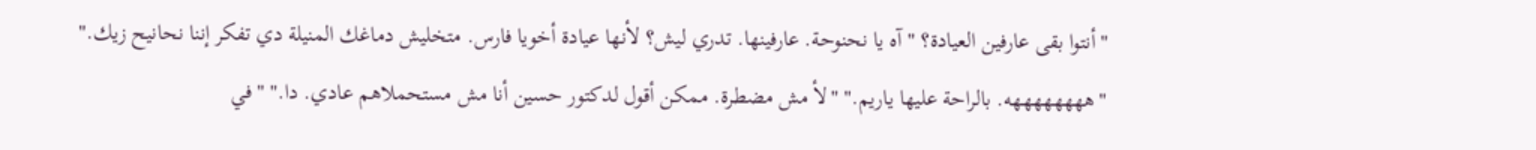"أنتوا بقى عارفين العيادة؟ "آه يا نحنوحة. عارفينها. تدري ليش؟ لأنها عيادة أخويا فارس. متخليش دماغك المنيلة دي تفكر إننا نحانيح زيك." "ههههههههه. بالراحة عليها ياريم." "لأ مش مضطرة. ممكن أقول لدكتور حسين أنا مش مستحملاهم عادي. دا." "في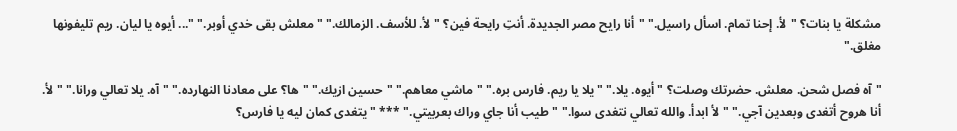مشكلة يا بنات؟ "لأ. إحنا تمام. اسأل راسيل." "أنا رايح مصر الجديدة. أنتِ رايحة فين؟ "لأ. للأسف. الزمالك." "معلش بقى خدي أوبر." "... أيوه يا ليان. ريم تليفونها مغلق."

"آه فصل شحن. معلش. حضرتك وصلت؟ "أيوه. يلا." "يلا يا ريم. فارس بره." "ماشي معاهم." "حسين ازيك." "ها؟ على معادنا النهارده." "آه. يلا تعالي ورانا." "لأ. أنا هروح أتغدى وبعدين آجي." "لأ ابدأ. والله تعالي نتغدى سوا." "طيب أنا جاي وراك بعربيتي." *** "يتغدى كمان ليه يا فارس؟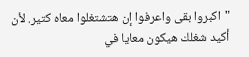"اكبروا بقى واعرفوا إن هتشتغلوا معاه كتير. لأن أكيد شغلك هيكون معايا في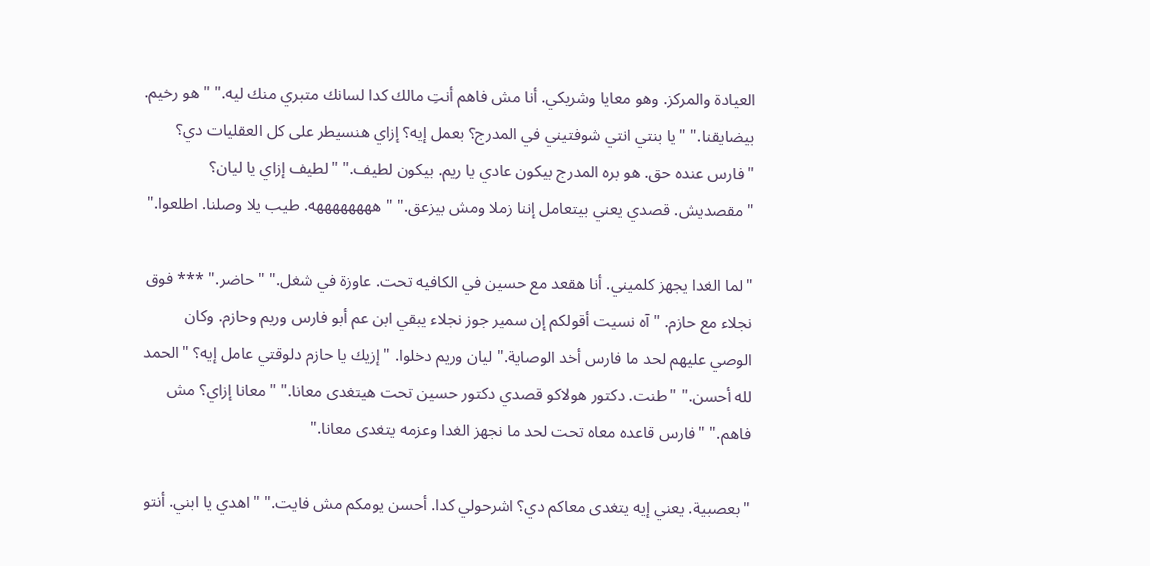العيادة والمركز. وهو معايا وشريكي. أنا مش فاهم أنتِ مالك كدا لسانك متبري منك ليه." "هو رخيم. بيضايقنا." "يا بنتي انتي شوفتيني في المدرج؟ بعمل إيه؟ إزاي هنسيطر على كل العقليات دي؟ "فارس عنده حق. هو بره المدرج بيكون عادي يا ريم. بيكون لطيف." "لطيف إزاي يا ليان؟ "مقصديش. قصدي يعني بيتعامل إننا زملا ومش بيزعق." "ههههههههه. طيب يلا وصلنا. اطلعوا."

"لما الغدا يجهز كلميني. أنا هقعد مع حسين في الكافيه تحت. عاوزة في شغل." "حاضر." *** فوق نجلاء مع حازم. "آه نسيت أقولكم إن سمير جوز نجلاء يبقي ابن عم أبو فارس وريم وحازم. وكان الوصي عليهم لحد ما فارس أخد الوصاية." ليان وريم دخلوا. "إزيك يا حازم دلوقتي عامل إيه؟ "الحمد لله أحسن." "طنت. دكتور هولاكو قصدي دكتور حسين تحت هيتغدى معانا." "معانا إزاي؟ مش فاهم." "فارس قاعده معاه تحت لحد ما نجهز الغدا وعزمه يتغدى معانا."

"بعصبية. يعني إيه يتغدى معاكم دي؟ اشرحولي كدا. أحسن يومكم مش فايت." "اهدي يا ابني. أنتو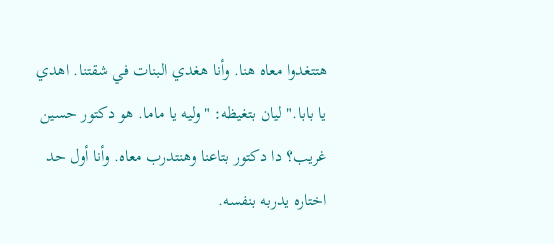هتتغدوا معاه هنا. وأنا هغدي البنات في شقتنا. اهدي يا بابا." ليان بتغيظه: "وليه يا ماما. هو دكتور حسين غريب؟ دا دكتور بتاعنا وهنتدرب معاه. وأنا أول حد اختاره يدربه بنفسه.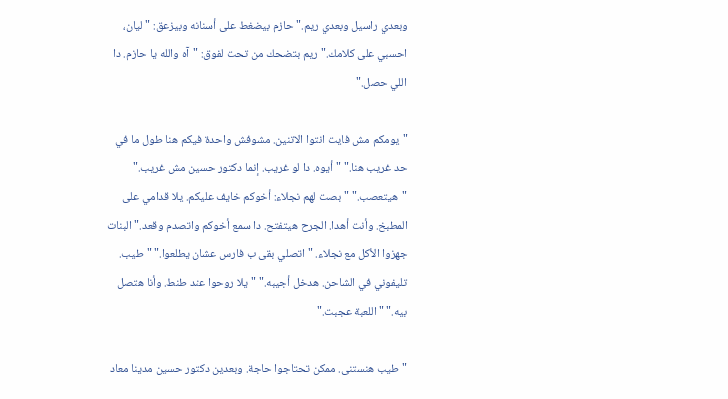وبعدي راسيل وبعدي ريم." حازم بيضغط على أسنانه وبيزعق: "ليان، احسبي على كلامك." ريم بتضحك من تحت لفوق: "آه والله يا حازم. دا اللي حصل."

"يومكم مش فايت انتوا الاتنين. مشوفش واحدة فيكم هنا طول ما في حد غريب هنا." "أيوه. دا لو غريب. إنما دكتور حسين مش غريب." "هيتعصب." "بصت لهم نجلاء: أخوكم خايف عليكم. يلا قدامي على المطبخ. وأنت أهدا. الجرح هيتفتح. دا سمع أخوكم واتصدم وقعد." البنات جهزوا الأكل مع نجلاء. "اتصلي بقى ب فارس عشان يطلعوا." "طيب. تليفوني في الشاحن. هدخل أجيبه." "يلا روحوا عند طنط. وأنا هتصل بيه." "اللعبة عجبت."

"طيب هنستنى. ممكن تحتاجوا حاجة. وبعدين دكتور حسين مدينا معاد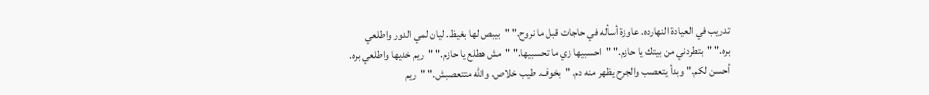تدريب في العيادة النهارده. عاوزة أسأله في حاجات قبل ما نروح." "بيبص لها بغيظ. ليان لمي الدور واطلعي بره." "بتطردني من بيتك يا حازم." "احسبيها زي ما تحسبيها." "مش هطلع يا حازم." "ريم خديها واطلعي بره. أحسن لكم." وبدأ يتعصب والجرح يظهر منه دم. "بخوف. طيب خلاص. والله متتعصبش." "ريم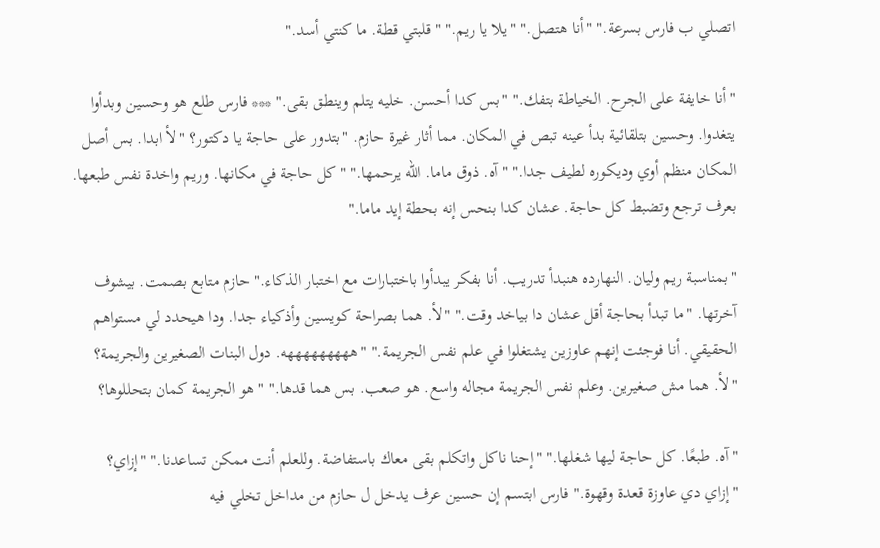اتصلي ب فارس بسرعة." "أنا هتصل." "يلا يا ريم." "قلبتي قطة. ما كنتي أسد."

"أنا خايفة على الجرح. الخياطة بتفك." "بس كدا أحسن. خليه يتلم وينطق بقى." *** فارس طلع هو وحسين وبدأوا يتغدوا. وحسين بتلقائية بدأ عينه تبص في المكان. مما أثار غيرة حازم. "بتدور على حاجة يا دكتور؟ "لأ ابدا. بس أصل المكان منظم أوي وديكوره لطيف جدا." "آه. ذوق ماما. الله يرحمها." "كل حاجة في مكانها. وريم واخدة نفس طبعها. بعرف ترجع وتضبط كل حاجة. عشان كدا بنحس إنه بحطة إيد ماما."

"بمناسبة ريم وليان. النهارده هنبدأ تدريب. أنا بفكر يبدأوا باختبارات مع اختبار الذكاء." حازم متابع بصمت. بيشوف آخرتها. "ما تبدأ بحاجة أقل عشان دا بياخد وقت." "لأ. هما بصراحة كويسين وأذكياء جدا. ودا هيحدد لي مستواهم الحقيقي. أنا فوجئت إنهم عاوزين يشتغلوا في علم نفس الجريمة." "هههههههههه. دول البنات الصغيرين والجريمة؟ "لأ. هما مش صغيرين. وعلم نفس الجريمة مجاله واسع. هو صعب. بس هما قدها." "هو الجريمة كمان بتحللوها؟

"آه. طبعًا. كل حاجة ليها شغلها." "إحنا ناكل واتكلم بقى معاك باستفاضة. وللعلم أنت ممكن تساعدنا." "إزاي؟ "إزاي دي عاوزة قعدة وقهوة." فارس ابتسم إن حسين عرف يدخل ل حازم من مداخل تخلي فيه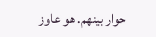حوار بينهم. هو عاوز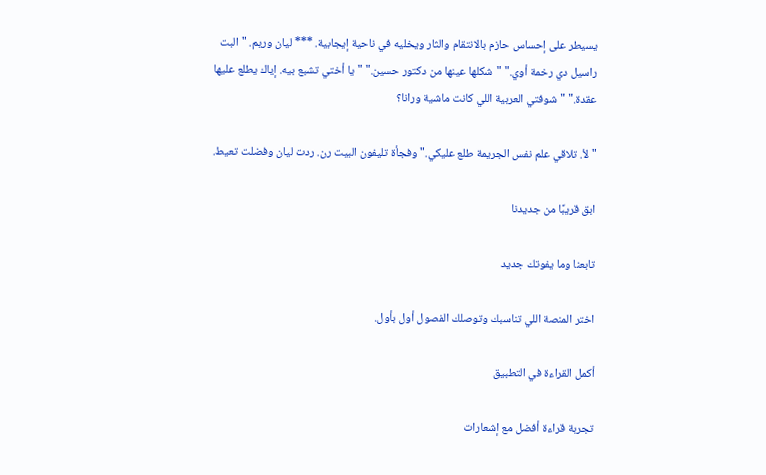يسيطر على إحساس حازم بالانتقام والثار ويخليه في ناحية إيجابية. *** ليان وريم. "البت راسيل دي رخمة أوي." "شكلها عينها من دكتور حسين." "يا أختي تشبع بيه. إياك يطلع عليها عقدة." "شوفتي العربية اللي كانت ماشية ورانا؟

"لأ. تلاقي علم نفس الجريمة طلع عليكي." وفجأة تليفون البيت رن. ردت ليان وفضلت تعيط.

ابق قريبًا من جديدنا

تابعنا وما يفوتك جديد

اختر المنصة اللي تناسبك وتوصلك الفصول أول بأول.

أكمل القراءة في التطبيق

تجربة قراءة أفضل مع إشعارات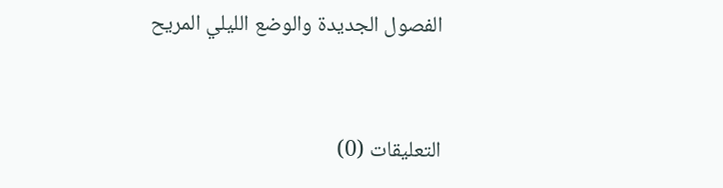الفصول الجديدة والوضع الليلي المريح



التعليقات (0)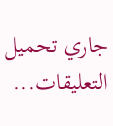جاري تحميل التعليقات...